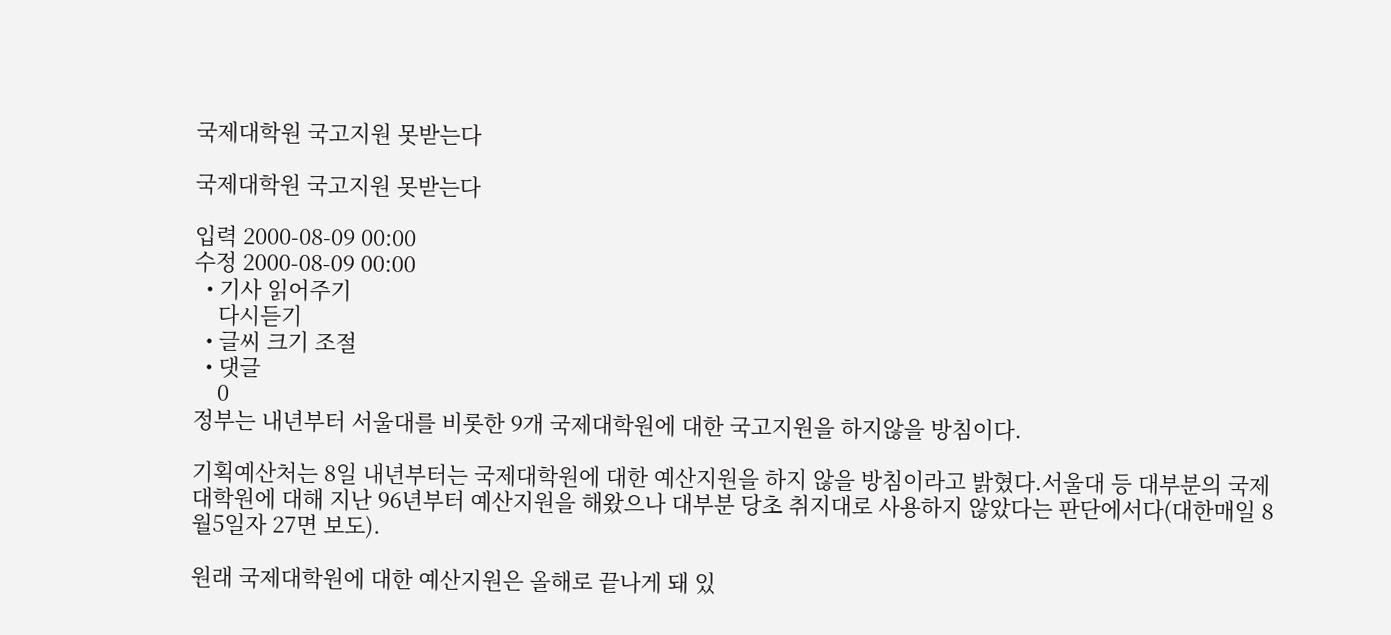국제대학원 국고지원 못받는다

국제대학원 국고지원 못받는다

입력 2000-08-09 00:00
수정 2000-08-09 00:00
  • 기사 읽어주기
    다시듣기
  • 글씨 크기 조절
  • 댓글
    0
정부는 내년부터 서울대를 비롯한 9개 국제대학원에 대한 국고지원을 하지않을 방침이다.

기획예산처는 8일 내년부터는 국제대학원에 대한 예산지원을 하지 않을 방침이라고 밝혔다.서울대 등 대부분의 국제대학원에 대해 지난 96년부터 예산지원을 해왔으나 대부분 당초 취지대로 사용하지 않았다는 판단에서다(대한매일 8월5일자 27면 보도).

원래 국제대학원에 대한 예산지원은 올해로 끝나게 돼 있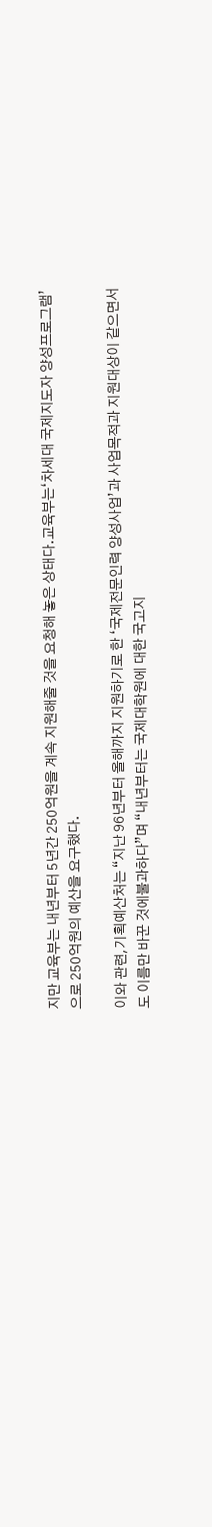지만 교육부는 내년부터 5년간 250억원을 계속 지원해줄 것을 요청해 놓은 상태다.교육부는‘차세대 국제지도자 양성프로그램’으로 250억원의 예산을 요구했다.

이와 관련,기획예산처는 “지난 96년부터 올해까지 지원하기로 한 ‘국제전문인력 양성사업’과 사업목적과 지원대상이 같으면서도 이름만 바꾼 것에불과하다”며 “내년부터는 국제대학원에 대한 국고지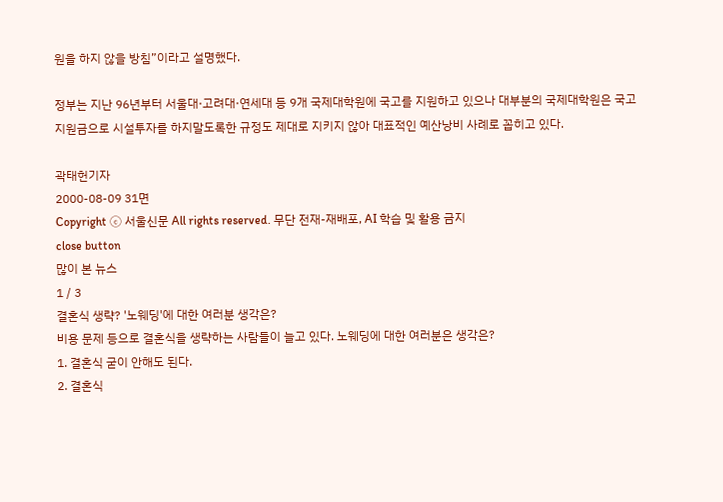원을 하지 않을 방침”이라고 설명했다.

정부는 지난 96년부터 서울대·고려대·연세대 등 9개 국제대학원에 국고를 지원하고 있으나 대부분의 국제대학원은 국고지원금으로 시설투자를 하지말도록한 규정도 제대로 지키지 않아 대표적인 예산낭비 사례로 꼽히고 있다.

곽태헌기자
2000-08-09 31면
Copyright ⓒ 서울신문 All rights reserved. 무단 전재-재배포, AI 학습 및 활용 금지
close button
많이 본 뉴스
1 / 3
결혼식 생략? '노웨딩'에 대한 여러분 생각은?
비용 문제 등으로 결혼식을 생략하는 사람들이 늘고 있다. 노웨딩에 대한 여러분은 생각은?
1. 결혼식 굳이 안해도 된다.
2. 결혼식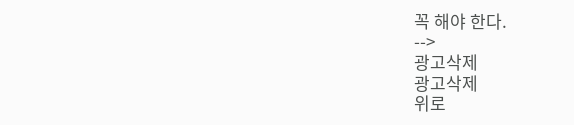꼭 해야 한다.
-->
광고삭제
광고삭제
위로